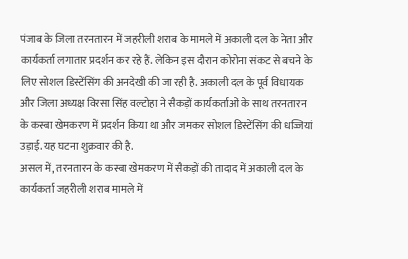पंजाब के जिला तरनतारन में जहरीली शराब के मामले में अकाली दल के नेता और कार्यकर्ता लगातार प्रदर्शन कर रहे हैं. लेकिन इस दौरान कोरोना संकट से बचने के लिए सोशल डिस्टेंसिंग की अनदेखी की जा रही है. अकाली दल के पूर्व विधायक और जिला अध्यक्ष विरसा सिंह वल्टोहा ने सैकड़ों कार्यकर्ताओं के साथ तरनतारन के कस्बा खेमकरण में प्रदर्शन किया था और जमकर सोशल डिस्टेंसिंग की धज्जियां उड़ाई. यह घटना शुक्रवार की है.
असल में, तरनतारन के कस्बा खेमकरण में सैकड़ों की तादाद में अकाली दल के कार्यकर्ता जहरीली शराब मामले में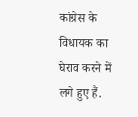कांग्रेस के विधायक का घेराव करने में लगे हुए हैं.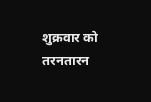शुक्रवार को तरनतारन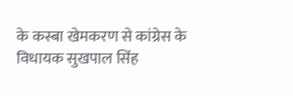के कस्बा खेमकरण से कांग्रेस के विधायक सुखपाल सिंह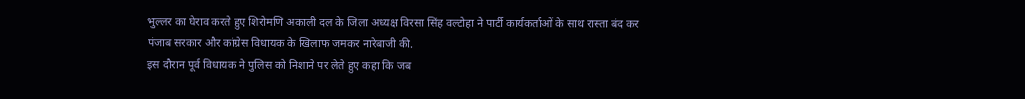भुल्लर का घेराव करते हुए शिरोमणि अकाली दल के जिला अध्यक्ष विरसा सिंह वल्टोहा ने पार्टी कार्यकर्ताओं के साथ रास्ता बंद कर पंजाब सरकार और कांग्रेस विधायक के खिलाफ जमकर नारेबाजी की.
इस दौरान पूर्व विधायक ने पुलिस को निशाने पर लेते हुए कहा कि जब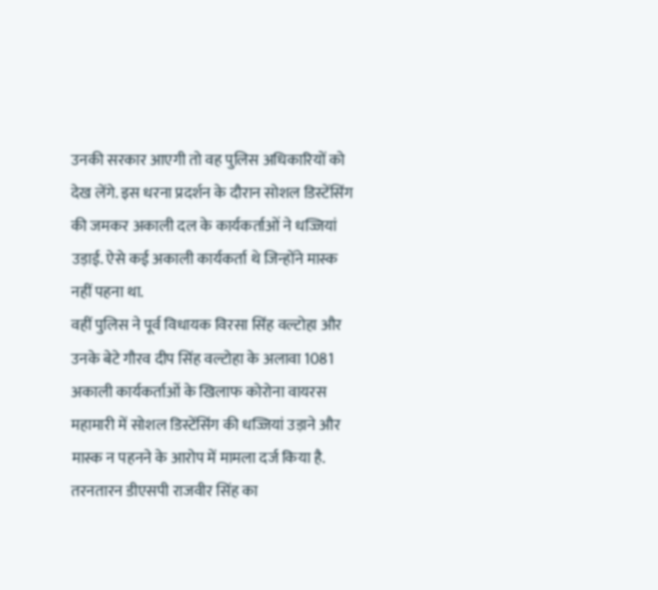उनकी सरकार आएगी तो वह पुलिस अधिकारियों को देख लेंगे. इस धरना प्रदर्शन के दौरान सोशल डिस्टेंसिंग की जमकर अकाली दल के कार्यकर्ताओं ने धज्जियां उड़ाई. ऐसे कई अकाली कार्यकर्ता थे जिन्होंने मास्क नहीं पहना था.
वहीं पुलिस ने पूर्व विधायक विरसा सिंह वल्टोहा और उनके बेटे गौरव दीप सिंह वल्टोहा के अलावा 1081 अकाली कार्यकर्ताओं के खिलाफ कोरोना वायरस महामारी में सोशल डिस्टेंसिंग की धज्जियां उड़ाने और मास्क न पहनने के आरोप में मामला दर्ज किया है.
तरनतारन डीएसपी राजवीर सिंह का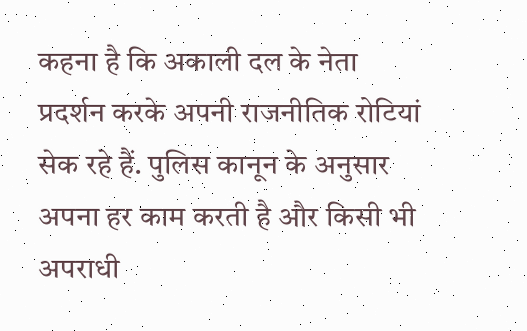कहना है कि अकाली दल के नेता प्रदर्शन करके अपनी राजनीतिक रोटियां सेक रहे हैं. पुलिस कानून के अनुसार अपना हर काम करती है और किसी भी अपराधी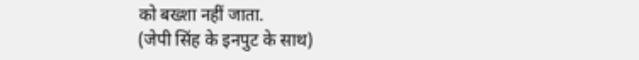को बख्शा नहीं जाता.
(जेपी सिंह के इनपुट के साथ)